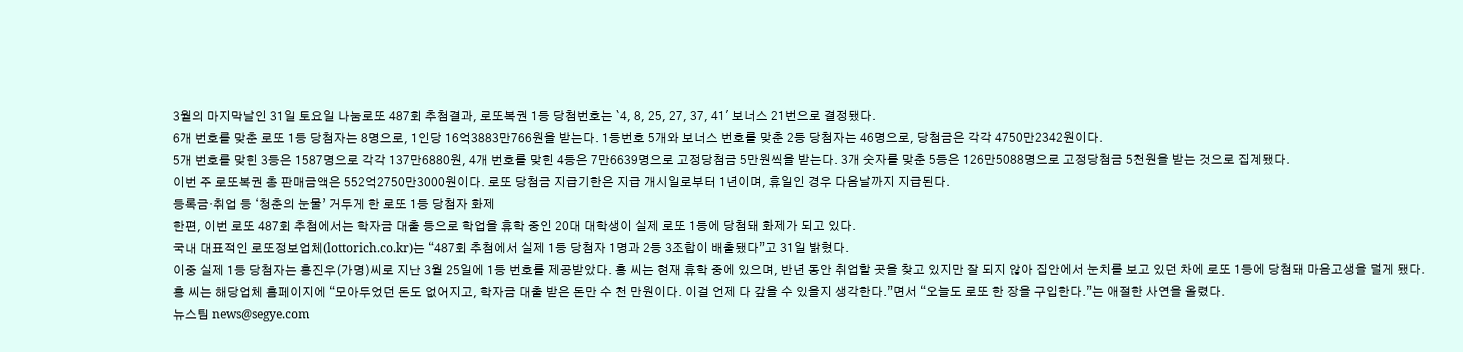3월의 마지막날인 31일 토요일 나눔로또 487회 추첨결과, 로또복권 1등 당첨번호는 `4, 8, 25, 27, 37, 41' 보너스 21번으로 결정됐다.
6개 번호를 맞춘 로또 1등 당첨자는 8명으로, 1인당 16억3883만766원을 받는다. 1등번호 5개와 보너스 번호를 맞춘 2등 당첨자는 46명으로, 당첨금은 각각 4750만2342원이다.
5개 번호를 맞힌 3등은 1587명으로 각각 137만6880원, 4개 번호를 맞힌 4등은 7만6639명으로 고정당첨금 5만원씩을 받는다. 3개 숫자를 맞춘 5등은 126만5088명으로 고정당첨금 5천원을 받는 것으로 집계됐다.
이번 주 로또복권 총 판매금액은 552억2750만3000원이다. 로또 당첨금 지급기한은 지급 개시일로부터 1년이며, 휴일인 경우 다음날까지 지급된다.
등록금·취업 등 ‘청춘의 눈물’ 거두게 한 로또 1등 당첨자 화제
한편, 이번 로또 487회 추첨에서는 학자금 대출 등으로 학업을 휴학 중인 20대 대학생이 실제 로또 1등에 당첨돼 화제가 되고 있다.
국내 대표적인 로또정보업체(lottorich.co.kr)는 “487회 추첨에서 실제 1등 당첨자 1명과 2등 3조합이 배출됐다”고 31일 밝혔다.
이중 실제 1등 당첨자는 홍진우(가명)씨로 지난 3월 25일에 1등 번호를 제공받았다. 홍 씨는 현재 휴학 중에 있으며, 반년 동안 취업할 곳을 찾고 있지만 잘 되지 않아 집안에서 눈치를 보고 있던 차에 로또 1등에 당첨돼 마음고생을 덜게 됐다.
홍 씨는 해당업체 홈페이지에 “모아두었던 돈도 없어지고, 학자금 대출 받은 돈만 수 천 만원이다. 이걸 언제 다 갚을 수 있을지 생각한다.”면서 “오늘도 로또 한 장을 구입한다.”는 애절한 사연을 올렸다.
뉴스팀 news@segye.com